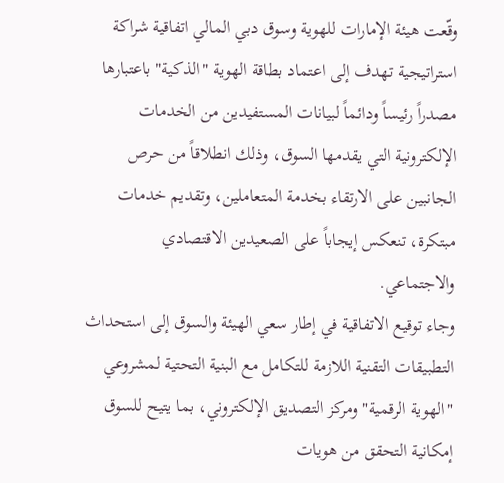وقّعت هيئة الإمارات للهوية وسوق دبي المالي اتفاقية شراكة استراتيجية تهدف إلى اعتماد بطاقة الهوية "الذكية" باعتبارها مصدراً رئيساً ودائماً لبيانات المستفيدين من الخدمات الإلكترونية التي يقدمها السوق، وذلك انطلاقاً من حرص الجانبين على الارتقاء بخدمة المتعاملين، وتقديم خدمات مبتكرة، تنعكس إيجاباً على الصعيدين الاقتصادي والاجتماعي.
وجاء توقيع الاتفاقية في إطار سعي الهيئة والسوق إلى استحداث التطبيقات التقنية اللازمة للتكامل مع البنية التحتية لمشروعي "الهوية الرقمية" ومركز التصديق الإلكتروني، بما يتيح للسوق إمكانية التحقق من هويات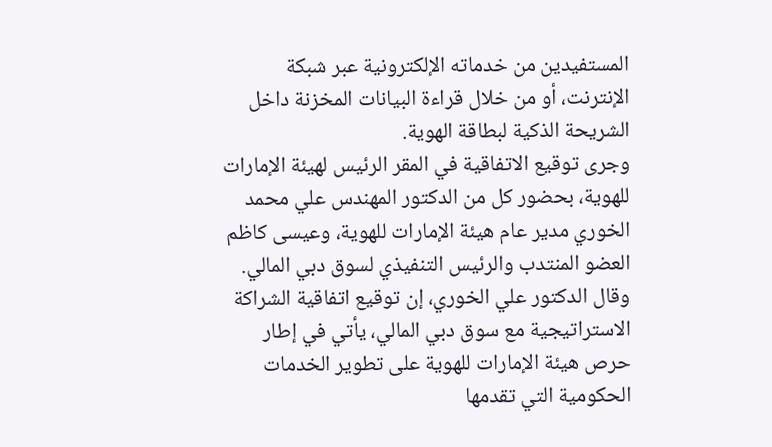المستفيدين من خدماته الإلكترونية عبر شبكة الإنترنت، أو من خلال قراءة البيانات المخزنة داخل الشريحة الذكية لبطاقة الهوية.
وجرى توقيع الاتفاقية في المقر الرئيس لهيئة الإمارات للهوية، بحضور كل من الدكتور المهندس علي محمد الخوري مدير عام هيئة الإمارات للهوية، وعيسى كاظم العضو المنتدب والرئيس التنفيذي لسوق دبي المالي.
وقال الدكتور علي الخوري، إن توقيع اتفاقية الشراكة الاستراتيجية مع سوق دبي المالي، يأتي في إطار حرص هيئة الإمارات للهوية على تطوير الخدمات الحكومية التي تقدمها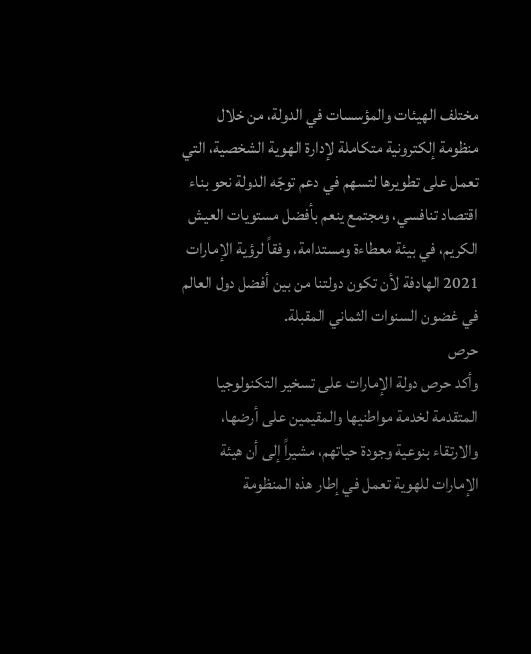مختلف الهيئات والمؤسسات في الدولة، من خلال منظومة إلكترونية متكاملة لإدارة الهوية الشخصية، التي تعمل على تطويرها لتسهم في دعم توجّه الدولة نحو بناء اقتصاد تنافسي، ومجتمع ينعم بأفضل مستويات العيش الكريم، في بيئة معطاءة ومستدامة، وفقاً لرؤية الإمارات 2021 الهادفة لأن تكون دولتنا من بين أفضل دول العالم في غضون السنوات الثماني المقبلة.
حرص
وأكد حرص دولة الإمارات على تسخير التكنولوجيا المتقدمة لخدمة مواطنيها والمقيمين على أرضها، والارتقاء بنوعية وجودة حياتهم، مشيراً إلى أن هيئة الإمارات للهوية تعمل في إطار هذه المنظومة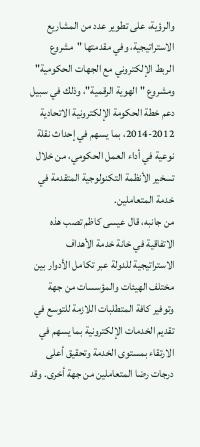والرؤية، على تطوير عدد من المشاريع الاستراتيجية، وفي مقدمتها "مشروع الربط الإلكتروني مع الجهات الحكومية" ومشروع "الهوية الرقمية"، وذلك في سبيل دعم خطة الحكومة الإلكترونية الاتحادية 2012-2014، بما يسهم في إحداث نقلة نوعية في أداء العمل الحكومي، من خلال تسخير الأنظمة التكنولوجية المتقدمة في خدمة المتعاملين.
من جانبه، قال عيسى كاظم تصب هذه الاتفاقية في خانة خدمة الأهداف الاستراتيجية للدولة عبر تكامل الأدوار بين مختلف الهيئات والمؤسسات من جهة وتوفير كافة المتطلبات اللازمة للتوسع في تقديم الخدمات الإلكترونية بما يسهم في الارتقاء بمستوى الخدمة وتحقيق أعلى درجات رضا المتعاملين من جهة أخرى. وقد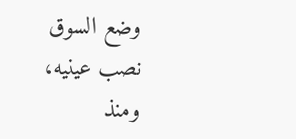وضع السوق نصب عينيه، ومنذ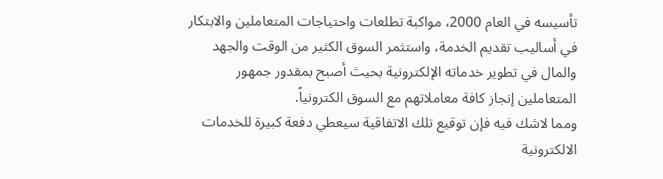تأسيسه في العام 2000، مواكبة تطلعات واحتياجات المتعاملين والابتكار في أساليب تقديم الخدمة، واستثمر السوق الكثير من الوقت والجهد والمال في تطوير خدماته الإلكترونية بحيث أصبح بمقدور جمهور المتعاملين إنجاز كافة معاملاتهم مع السوق الكترونياً.
ومما لاشك فيه فإن توقيع تلك الاتفاقية سيعطي دفعة كبيرة للخدمات الالكترونية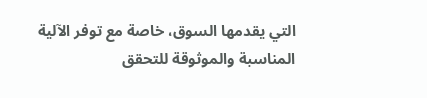التي يقدمها السوق، خاصة مع توفر الآلية المناسبة والموثوقة للتحقق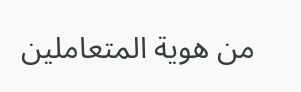من هوية المتعاملين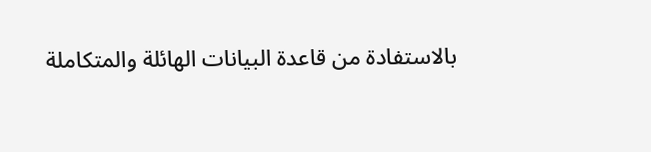بالاستفادة من قاعدة البيانات الهائلة والمتكاملة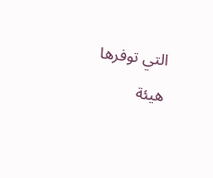التي توفرها هيئة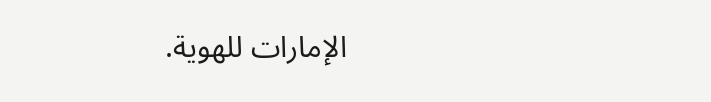الإمارات للهوية.